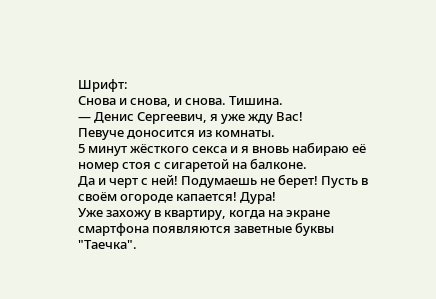Шрифт:
Снова и снова, и снова. Тишина.
— Денис Сергеевич, я уже жду Вас!
Певуче доносится из комнаты.
5 минут жёсткого секса и я вновь набираю её номер стоя с сигаретой на балконе.
Да и черт с ней! Подумаешь не берет! Пусть в своём огороде капается! Дура!
Уже захожу в квартиру, когда на экране смартфона появляются заветные буквы "Таечка".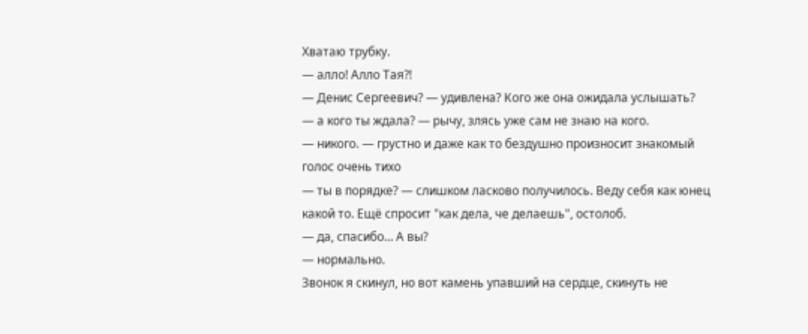Хватаю трубку.
— алло! Алло Тая?!
— Денис Сергеевич? — удивлена? Кого же она ожидала услышать?
— а кого ты ждала? — рычу, злясь уже сам не знаю на кого.
— никого. — грустно и даже как то бездушно произносит знакомый голос очень тихо
— ты в порядке? — слишком ласково получилось. Веду себя как юнец какой то. Ещё спросит "как дела, че делаешь", остолоб.
— да, спасибо… А вы?
— нормально.
Звонок я скинул, но вот камень упавший на сердце, скинуть не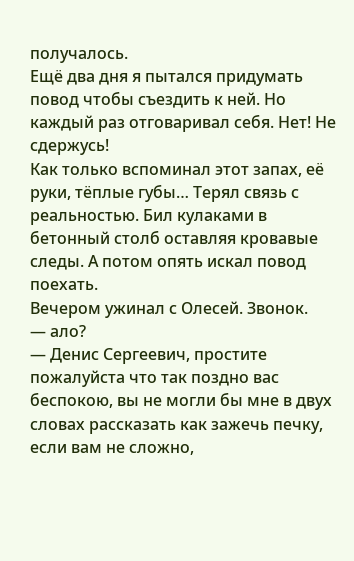получалось.
Ещё два дня я пытался придумать повод чтобы съездить к ней. Но каждый раз отговаривал себя. Нет! Не сдержусь!
Как только вспоминал этот запах, её руки, тёплые губы… Терял связь с реальностью. Бил кулаками в бетонный столб оставляя кровавые следы. А потом опять искал повод поехать.
Вечером ужинал с Олесей. Звонок.
— ало?
— Денис Сергеевич, простите пожалуйста что так поздно вас беспокою, вы не могли бы мне в двух словах рассказать как зажечь печку, если вам не сложно,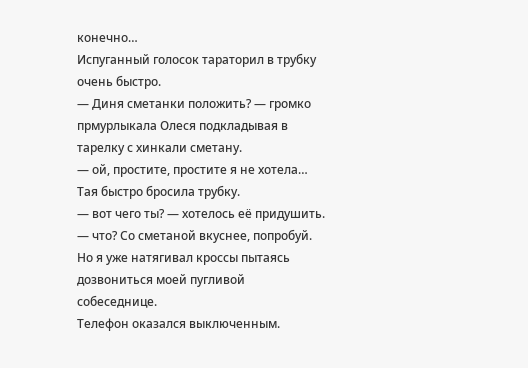конечно…
Испуганный голосок тараторил в трубку очень быстро.
— Диня сметанки положить? — громко прмурлыкала Олеся подкладывая в тарелку с хинкали сметану.
— ой, простите, простите я не хотела…
Тая быстро бросила трубку.
— вот чего ты? — хотелось её придушить.
— что? Со сметаной вкуснее, попробуй.
Но я уже натягивал кроссы пытаясь дозвониться моей пугливой собеседнице.
Телефон оказался выключенным.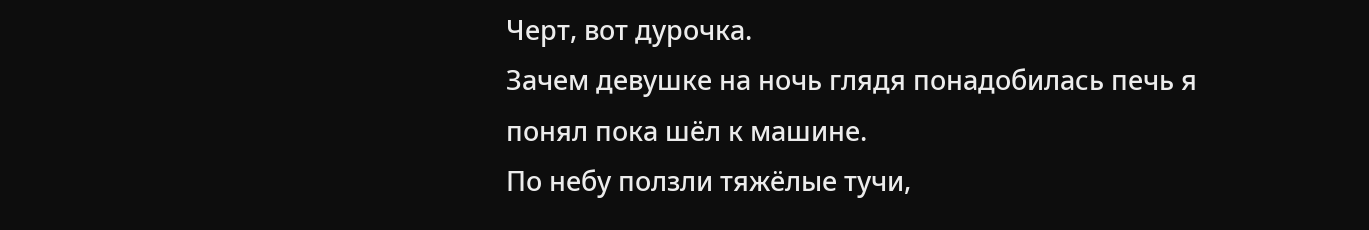Черт, вот дурочка.
Зачем девушке на ночь глядя понадобилась печь я понял пока шёл к машине.
По небу ползли тяжёлые тучи,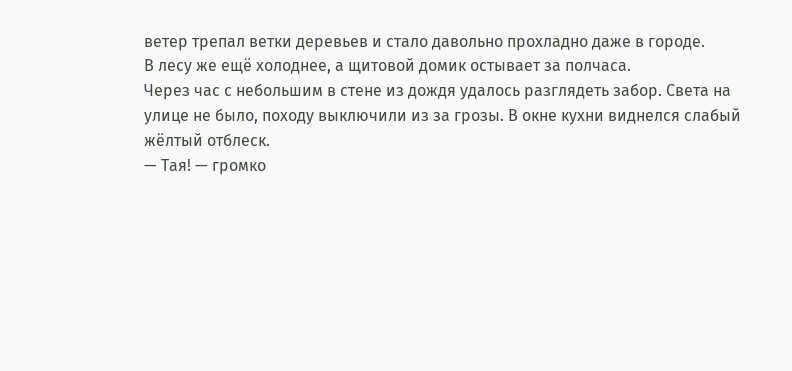ветер трепал ветки деревьев и стало давольно прохладно даже в городе.
В лесу же ещё холоднее, а щитовой домик остывает за полчаса.
Через час с небольшим в стене из дождя удалось разглядеть забор. Света на улице не было, походу выключили из за грозы. В окне кухни виднелся слабый жёлтый отблеск.
— Тая! — громко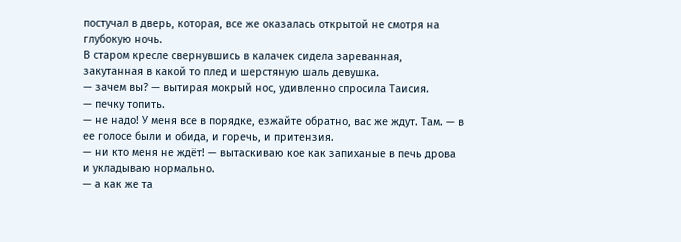постучал в дверь, которая, все же оказалась открытой не смотря на глубокую ночь.
В старом кресле свернувшись в калачек сидела зареванная, закутанная в какой то плед и шерстяную шаль девушка.
— зачем вы? — вытирая мокрый нос, удивленно спросила Таисия.
— печку топить.
— не надо! У меня все в порядке, езжайте обратно, вас же ждут. Там. — в ее голосе были и обида, и горечь, и притензия.
— ни кто меня не ждёт! — вытаскиваю кое как запиханые в печь дрова и укладываю нормально.
— а как же та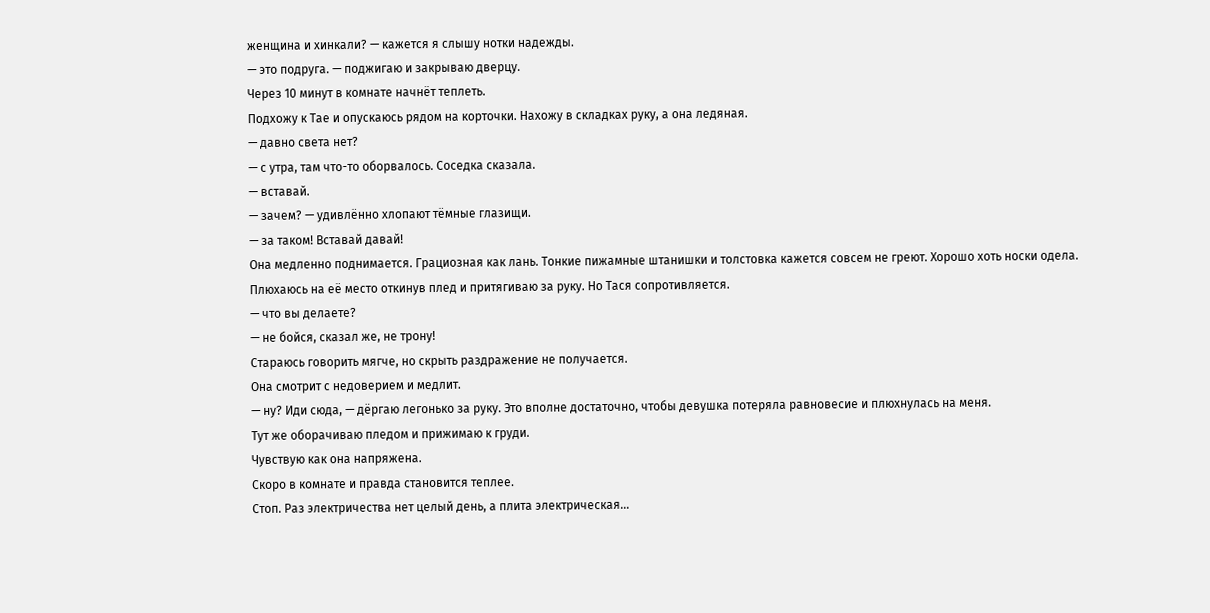женщина и хинкали? — кажется я слышу нотки надежды.
— это подруга. — поджигаю и закрываю дверцу.
Через 10 минут в комнате начнёт теплеть.
Подхожу к Тае и опускаюсь рядом на корточки. Нахожу в складках руку, а она ледяная.
— давно света нет?
— с утра, там что-то оборвалось. Соседка сказала.
— вставай.
— зачем? — удивлённо хлопают тёмные глазищи.
— за таком! Вставай давай!
Она медленно поднимается. Грациозная как лань. Тонкие пижамные штанишки и толстовка кажется совсем не греют. Хорошо хоть носки одела.
Плюхаюсь на её место откинув плед и притягиваю за руку. Но Тася сопротивляется.
— что вы делаете?
— не бойся, сказал же, не трону!
Стараюсь говорить мягче, но скрыть раздражение не получается.
Она смотрит с недоверием и медлит.
— ну? Иди сюда, — дёргаю легонько за руку. Это вполне достаточно, чтобы девушка потеряла равновесие и плюхнулась на меня.
Тут же оборачиваю пледом и прижимаю к груди.
Чувствую как она напряжена.
Скоро в комнате и правда становится теплее.
Стоп. Раз электричества нет целый день, а плита электрическая…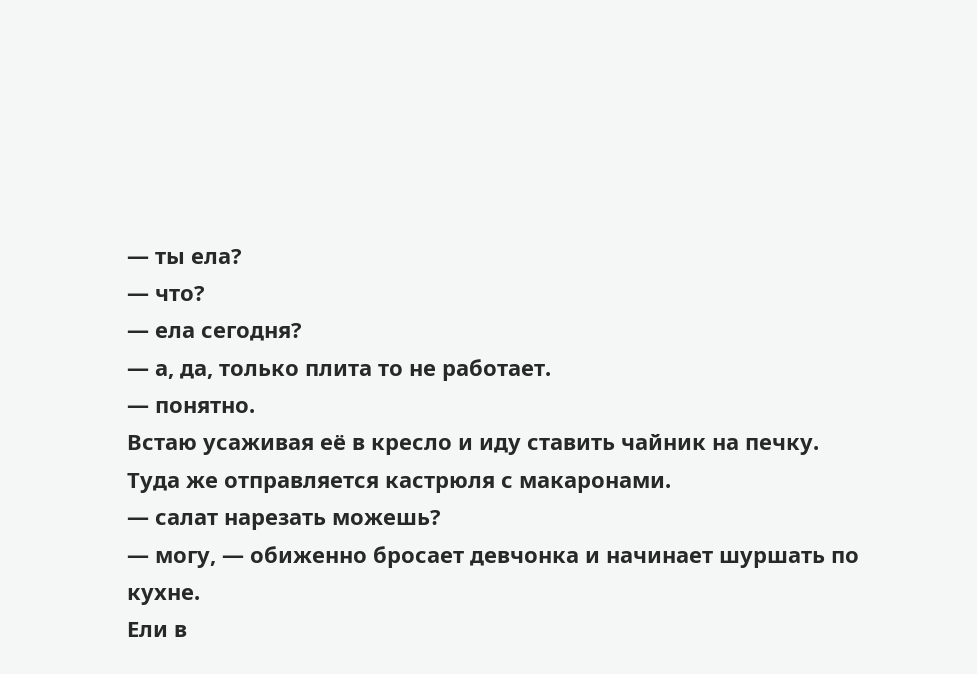— ты ела?
— что?
— ела сегодня?
— а, да, только плита то не работает.
— понятно.
Встаю усаживая её в кресло и иду ставить чайник на печку.
Туда же отправляется кастрюля с макаронами.
— салат нарезать можешь?
— могу, — обиженно бросает девчонка и начинает шуршать по кухне.
Ели в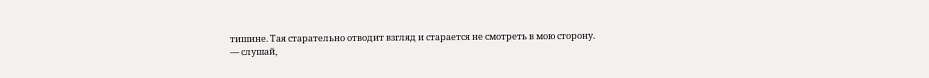тишине. Тая старательно отводит взгляд и старается не смотреть в мою сторону.
— слушай,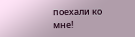поехали ко мне!